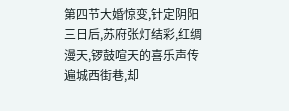第四节大婚惊变,针定阴阳
三日后,苏府张灯结彩,红绸漫天,锣鼓喧天的喜乐声传遍城西街巷,却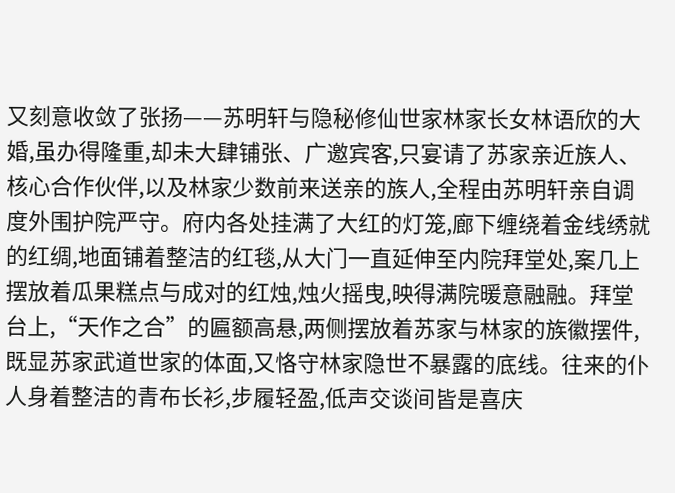又刻意收敛了张扬——苏明轩与隐秘修仙世家林家长女林语欣的大婚,虽办得隆重,却未大肆铺张、广邀宾客,只宴请了苏家亲近族人、核心合作伙伴,以及林家少数前来送亲的族人,全程由苏明轩亲自调度外围护院严守。府内各处挂满了大红的灯笼,廊下缠绕着金线绣就的红绸,地面铺着整洁的红毯,从大门一直延伸至内院拜堂处,案几上摆放着瓜果糕点与成对的红烛,烛火摇曳,映得满院暖意融融。拜堂台上,“天作之合”的匾额高悬,两侧摆放着苏家与林家的族徽摆件,既显苏家武道世家的体面,又恪守林家隐世不暴露的底线。往来的仆人身着整洁的青布长衫,步履轻盈,低声交谈间皆是喜庆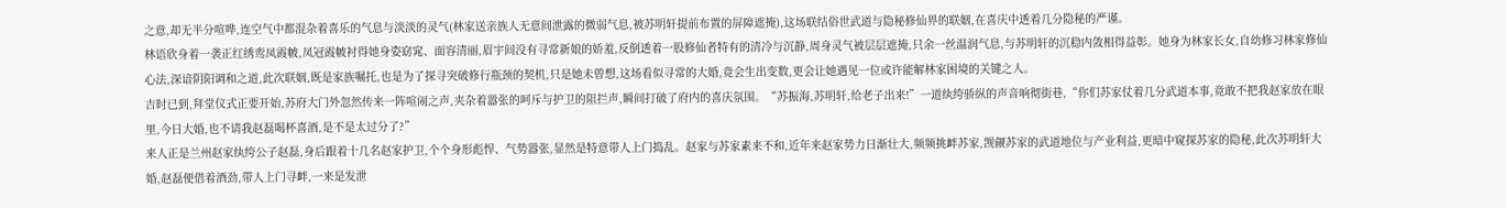之意,却无半分喧哗,连空气中都混杂着喜乐的气息与淡淡的灵气(林家送亲族人无意间泄露的微弱气息,被苏明轩提前布置的屏障遮掩),这场联结俗世武道与隐秘修仙界的联姻,在喜庆中透着几分隐秘的严谨。
林语欣身着一袭正红绣鸾凤霞帔,凤冠霞帔衬得她身姿窈窕、面容清丽,眉宇间没有寻常新娘的娇羞,反倒透着一股修仙者特有的清冷与沉静,周身灵气被层层遮掩,只余一丝温润气息,与苏明轩的沉稳内敛相得益彰。她身为林家长女,自幼修习林家修仙心法,深谙阴阳调和之道,此次联姻,既是家族嘱托,也是为了探寻突破修行瓶颈的契机,只是她未曾想,这场看似寻常的大婚,竟会生出变数,更会让她遇见一位或许能解林家困境的关键之人。
吉时已到,拜堂仪式正要开始,苏府大门外忽然传来一阵喧闹之声,夹杂着嚣张的呵斥与护卫的阻拦声,瞬间打破了府内的喜庆氛围。“苏振海,苏明轩,给老子出来!”一道纨绔骄纵的声音响彻街巷,“你们苏家仗着几分武道本事,竟敢不把我赵家放在眼里,今日大婚,也不请我赵磊喝杯喜酒,是不是太过分了?”
来人正是兰州赵家纨绔公子赵磊,身后跟着十几名赵家护卫,个个身形彪悍、气势嚣张,显然是特意带人上门捣乱。赵家与苏家素来不和,近年来赵家势力日渐壮大,频频挑衅苏家,觊觎苏家的武道地位与产业利益,更暗中窥探苏家的隐秘,此次苏明轩大婚,赵磊便借着酒劲,带人上门寻衅,一来是发泄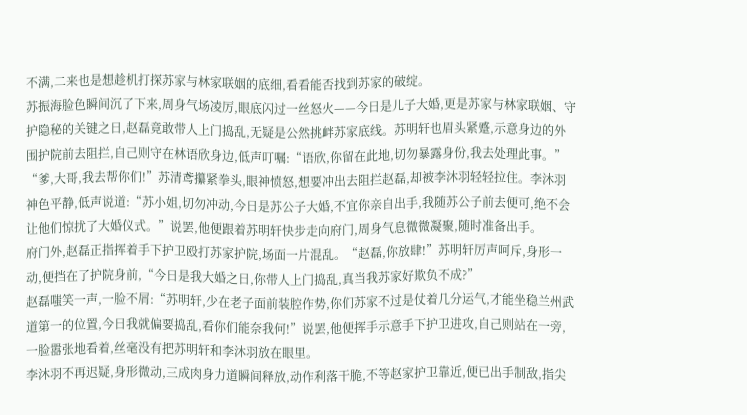不满,二来也是想趁机打探苏家与林家联姻的底细,看看能否找到苏家的破绽。
苏振海脸色瞬间沉了下来,周身气场凌厉,眼底闪过一丝怒火——今日是儿子大婚,更是苏家与林家联姻、守护隐秘的关键之日,赵磊竟敢带人上门捣乱,无疑是公然挑衅苏家底线。苏明轩也眉头紧蹙,示意身边的外围护院前去阻拦,自己则守在林语欣身边,低声叮嘱:“语欣,你留在此地,切勿暴露身份,我去处理此事。”
“爹,大哥,我去帮你们!”苏清鸢攥紧拳头,眼神愤怒,想要冲出去阻拦赵磊,却被李沐羽轻轻拉住。李沐羽神色平静,低声说道:“苏小姐,切勿冲动,今日是苏公子大婚,不宜你亲自出手,我随苏公子前去便可,绝不会让他们惊扰了大婚仪式。”说罢,他便跟着苏明轩快步走向府门,周身气息微微凝聚,随时准备出手。
府门外,赵磊正指挥着手下护卫殴打苏家护院,场面一片混乱。“赵磊,你放肆!”苏明轩厉声呵斥,身形一动,便挡在了护院身前,“今日是我大婚之日,你带人上门捣乱,真当我苏家好欺负不成?”
赵磊嗤笑一声,一脸不屑:“苏明轩,少在老子面前装腔作势,你们苏家不过是仗着几分运气,才能坐稳兰州武道第一的位置,今日我就偏要捣乱,看你们能奈我何!”说罢,他便挥手示意手下护卫进攻,自己则站在一旁,一脸嚣张地看着,丝毫没有把苏明轩和李沐羽放在眼里。
李沐羽不再迟疑,身形微动,三成肉身力道瞬间释放,动作利落干脆,不等赵家护卫靠近,便已出手制敌,指尖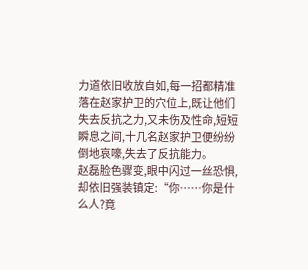力道依旧收放自如,每一招都精准落在赵家护卫的穴位上,既让他们失去反抗之力,又未伤及性命,短短瞬息之间,十几名赵家护卫便纷纷倒地哀嚎,失去了反抗能力。
赵磊脸色骤变,眼中闪过一丝恐惧,却依旧强装镇定:“你……你是什么人?竟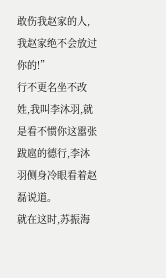敢伤我赵家的人,我赵家绝不会放过你的!”
行不更名坐不改姓,我叫李沐羽,就是看不惯你这嚣张跋扈的德行,李沐羽侧身冷眼看着赵磊说道。
就在这时,苏振海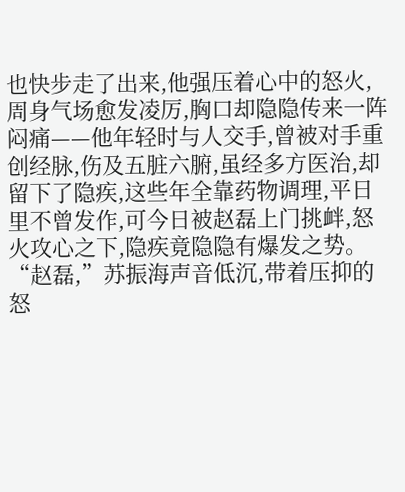也快步走了出来,他强压着心中的怒火,周身气场愈发凌厉,胸口却隐隐传来一阵闷痛——他年轻时与人交手,曾被对手重创经脉,伤及五脏六腑,虽经多方医治,却留下了隐疾,这些年全靠药物调理,平日里不曾发作,可今日被赵磊上门挑衅,怒火攻心之下,隐疾竟隐隐有爆发之势。
“赵磊,”苏振海声音低沉,带着压抑的怒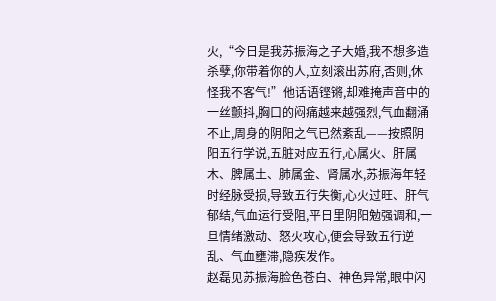火,“今日是我苏振海之子大婚,我不想多造杀孽,你带着你的人,立刻滚出苏府,否则,休怪我不客气!”他话语铿锵,却难掩声音中的一丝颤抖,胸口的闷痛越来越强烈,气血翻涌不止,周身的阴阳之气已然紊乱——按照阴阳五行学说,五脏对应五行,心属火、肝属木、脾属土、肺属金、肾属水,苏振海年轻时经脉受损,导致五行失衡,心火过旺、肝气郁结,气血运行受阻,平日里阴阳勉强调和,一旦情绪激动、怒火攻心,便会导致五行逆乱、气血壅滞,隐疾发作。
赵磊见苏振海脸色苍白、神色异常,眼中闪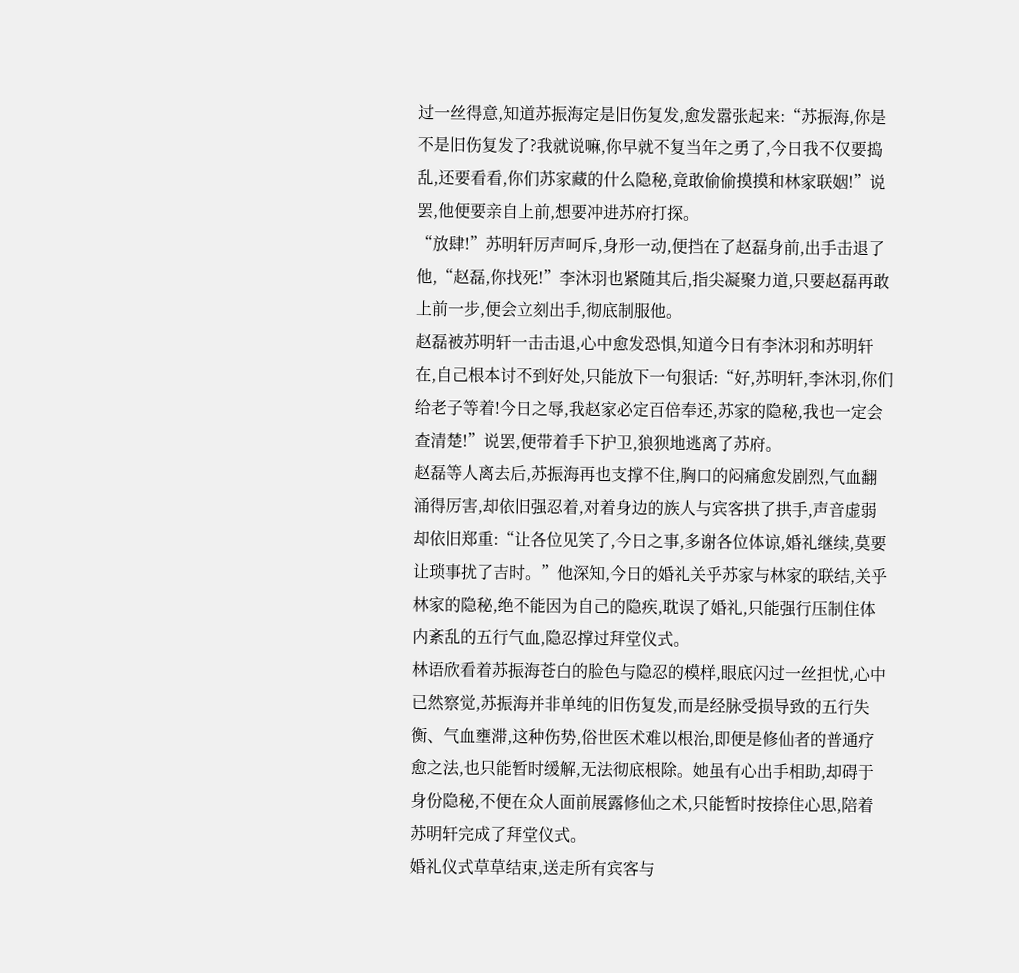过一丝得意,知道苏振海定是旧伤复发,愈发嚣张起来:“苏振海,你是不是旧伤复发了?我就说嘛,你早就不复当年之勇了,今日我不仅要捣乱,还要看看,你们苏家藏的什么隐秘,竟敢偷偷摸摸和林家联姻!”说罢,他便要亲自上前,想要冲进苏府打探。
“放肆!”苏明轩厉声呵斥,身形一动,便挡在了赵磊身前,出手击退了他,“赵磊,你找死!”李沐羽也紧随其后,指尖凝聚力道,只要赵磊再敢上前一步,便会立刻出手,彻底制服他。
赵磊被苏明轩一击击退,心中愈发恐惧,知道今日有李沐羽和苏明轩在,自己根本讨不到好处,只能放下一句狠话:“好,苏明轩,李沐羽,你们给老子等着!今日之辱,我赵家必定百倍奉还,苏家的隐秘,我也一定会查清楚!”说罢,便带着手下护卫,狼狈地逃离了苏府。
赵磊等人离去后,苏振海再也支撑不住,胸口的闷痛愈发剧烈,气血翻涌得厉害,却依旧强忍着,对着身边的族人与宾客拱了拱手,声音虚弱却依旧郑重:“让各位见笑了,今日之事,多谢各位体谅,婚礼继续,莫要让琐事扰了吉时。”他深知,今日的婚礼关乎苏家与林家的联结,关乎林家的隐秘,绝不能因为自己的隐疾,耽误了婚礼,只能强行压制住体内紊乱的五行气血,隐忍撑过拜堂仪式。
林语欣看着苏振海苍白的脸色与隐忍的模样,眼底闪过一丝担忧,心中已然察觉,苏振海并非单纯的旧伤复发,而是经脉受损导致的五行失衡、气血壅滞,这种伤势,俗世医术难以根治,即便是修仙者的普通疗愈之法,也只能暂时缓解,无法彻底根除。她虽有心出手相助,却碍于身份隐秘,不便在众人面前展露修仙之术,只能暂时按捺住心思,陪着苏明轩完成了拜堂仪式。
婚礼仪式草草结束,送走所有宾客与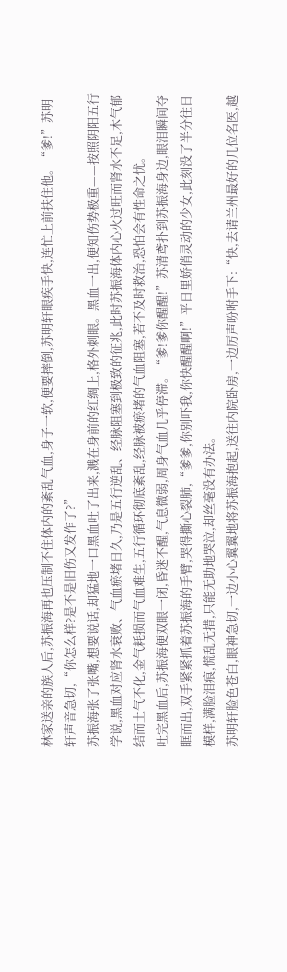林家送亲的族人后,苏振海再也压制不住体内的紊乱气血,身子一软,便要摔倒,苏明轩眼疾手快,连忙上前扶住他。“爹!”苏明轩声音急切,“你怎么样?是不是旧伤又发作了?”
苏振海张了张嘴,想要说话,却猛地一口黑血吐了出来,溅在身前的红绸上,格外刺眼。黑血一出,便知伤势极重——按照阴阳五行学说,黑血对应肾水衰败、气血瘀堵日久,乃是五行逆乱、经脉阻塞到极致的征兆,此时苏振海体内心火过旺而肾水不足,木气郁结而土气不化,金气耗损而气血难生,五行循环彻底紊乱,经脉被瘀堵的气血阻塞,若不及时救治,恐怕会有性命之忧。
吐完黑血后,苏振海便双眼一闭,昏迷不醒,气息微弱,周身气血几乎停滞。“爹!爹你醒醒!”苏清鸢扑到苏振海身边,眼泪瞬间夺眶而出,双手紧紧抓着苏振海的手臂,哭得撕心裂肺,“爹爹,你别吓我,你快醒醒啊!”平日里娇俏灵动的少女,此刻没了半分往日模样,满脸泪痕,慌乱无措,只能无助地哭泣,却丝毫没有办法。
苏明轩脸色苍白,眼神急切,一边小心翼翼地将苏振海抱起,送往内院卧房,一边厉声吩咐手下:“快,去请兰州最好的几位名医,越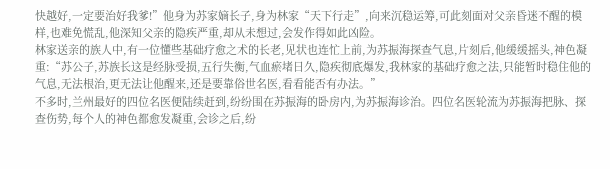快越好,一定要治好我爹!”他身为苏家嫡长子,身为林家“天下行走”,向来沉稳运筹,可此刻面对父亲昏迷不醒的模样,也难免慌乱,他深知父亲的隐疾严重,却从未想过,会发作得如此凶险。
林家送亲的族人中,有一位懂些基础疗愈之术的长老,见状也连忙上前,为苏振海探查气息,片刻后,他缓缓摇头,神色凝重:“苏公子,苏族长这是经脉受损,五行失衡,气血瘀堵日久,隐疾彻底爆发,我林家的基础疗愈之法,只能暂时稳住他的气息,无法根治,更无法让他醒来,还是要靠俗世名医,看看能否有办法。”
不多时,兰州最好的四位名医便陆续赶到,纷纷围在苏振海的卧房内,为苏振海诊治。四位名医轮流为苏振海把脉、探查伤势,每个人的神色都愈发凝重,会诊之后,纷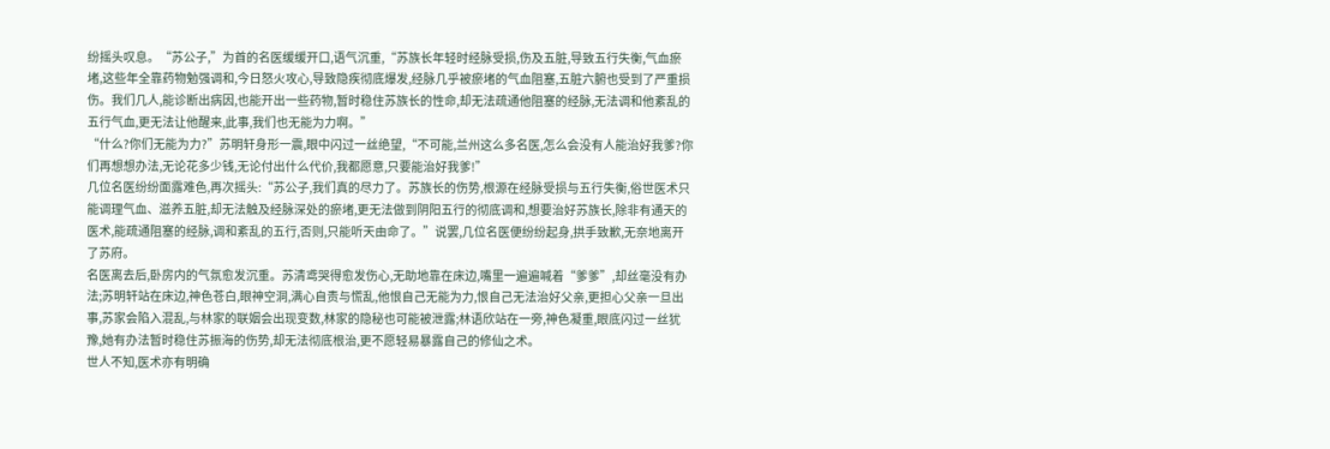纷摇头叹息。“苏公子,”为首的名医缓缓开口,语气沉重,“苏族长年轻时经脉受损,伤及五脏,导致五行失衡,气血瘀堵,这些年全靠药物勉强调和,今日怒火攻心,导致隐疾彻底爆发,经脉几乎被瘀堵的气血阻塞,五脏六腑也受到了严重损伤。我们几人,能诊断出病因,也能开出一些药物,暂时稳住苏族长的性命,却无法疏通他阻塞的经脉,无法调和他紊乱的五行气血,更无法让他醒来,此事,我们也无能为力啊。”
“什么?你们无能为力?”苏明轩身形一震,眼中闪过一丝绝望,“不可能,兰州这么多名医,怎么会没有人能治好我爹?你们再想想办法,无论花多少钱,无论付出什么代价,我都愿意,只要能治好我爹!”
几位名医纷纷面露难色,再次摇头:“苏公子,我们真的尽力了。苏族长的伤势,根源在经脉受损与五行失衡,俗世医术只能调理气血、滋养五脏,却无法触及经脉深处的瘀堵,更无法做到阴阳五行的彻底调和,想要治好苏族长,除非有通天的医术,能疏通阻塞的经脉,调和紊乱的五行,否则,只能听天由命了。”说罢,几位名医便纷纷起身,拱手致歉,无奈地离开了苏府。
名医离去后,卧房内的气氛愈发沉重。苏清鸢哭得愈发伤心,无助地靠在床边,嘴里一遍遍喊着“爹爹”,却丝毫没有办法;苏明轩站在床边,神色苍白,眼神空洞,满心自责与慌乱,他恨自己无能为力,恨自己无法治好父亲,更担心父亲一旦出事,苏家会陷入混乱,与林家的联姻会出现变数,林家的隐秘也可能被泄露;林语欣站在一旁,神色凝重,眼底闪过一丝犹豫,她有办法暂时稳住苏振海的伤势,却无法彻底根治,更不愿轻易暴露自己的修仙之术。
世人不知,医术亦有明确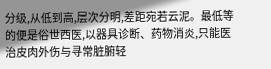分级,从低到高,层次分明,差距宛若云泥。最低等的便是俗世西医,以器具诊断、药物消炎,只能医治皮肉外伤与寻常脏腑轻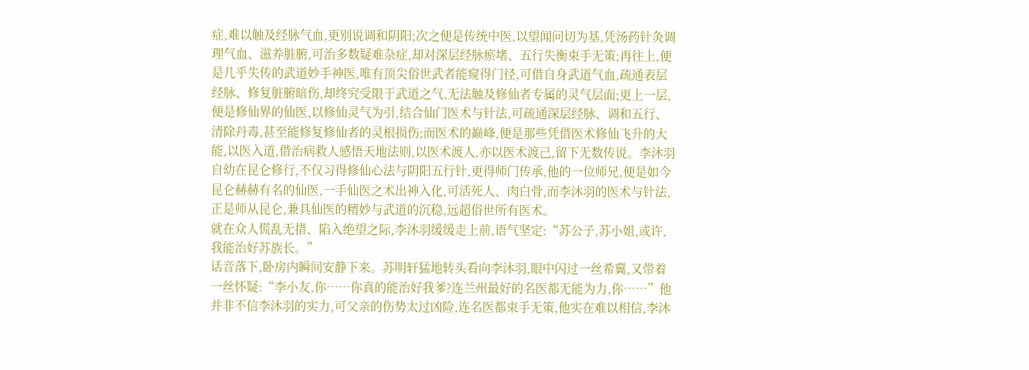症,难以触及经脉气血,更别说调和阴阳;次之便是传统中医,以望闻问切为基,凭汤药针灸调理气血、滋养脏腑,可治多数疑难杂症,却对深层经脉瘀堵、五行失衡束手无策;再往上,便是几乎失传的武道妙手神医,唯有顶尖俗世武者能窥得门径,可借自身武道气血,疏通表层经脉、修复脏腑暗伤,却终究受限于武道之气,无法触及修仙者专属的灵气层面;更上一层,便是修仙界的仙医,以修仙灵气为引,结合仙门医术与针法,可疏通深层经脉、调和五行、清除丹毒,甚至能修复修仙者的灵根损伤;而医术的巅峰,便是那些凭借医术修仙飞升的大能,以医入道,借治病救人感悟天地法则,以医术渡人,亦以医术渡己,留下无数传说。李沐羽自幼在昆仑修行,不仅习得修仙心法与阴阳五行针,更得师门传承,他的一位师兄,便是如今昆仑赫赫有名的仙医,一手仙医之术出神入化,可活死人、肉白骨,而李沐羽的医术与针法,正是师从昆仑,兼具仙医的精妙与武道的沉稳,远超俗世所有医术。
就在众人慌乱无措、陷入绝望之际,李沐羽缓缓走上前,语气坚定:“苏公子,苏小姐,或许,我能治好苏族长。”
话音落下,卧房内瞬间安静下来。苏明轩猛地转头看向李沐羽,眼中闪过一丝希冀,又带着一丝怀疑:“李小友,你……你真的能治好我爹?连兰州最好的名医都无能为力,你……”他并非不信李沐羽的实力,可父亲的伤势太过凶险,连名医都束手无策,他实在难以相信,李沐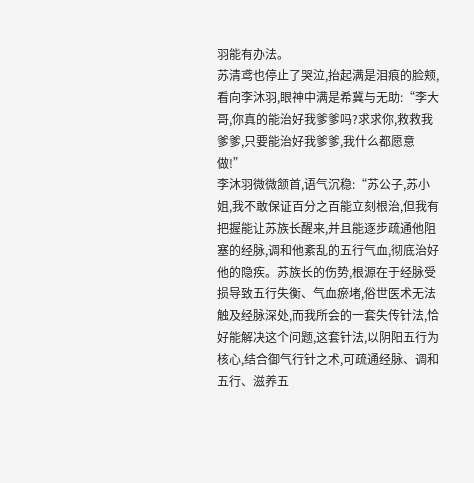羽能有办法。
苏清鸢也停止了哭泣,抬起满是泪痕的脸颊,看向李沐羽,眼神中满是希冀与无助:“李大哥,你真的能治好我爹爹吗?求求你,救救我爹爹,只要能治好我爹爹,我什么都愿意做!”
李沐羽微微颔首,语气沉稳:“苏公子,苏小姐,我不敢保证百分之百能立刻根治,但我有把握能让苏族长醒来,并且能逐步疏通他阻塞的经脉,调和他紊乱的五行气血,彻底治好他的隐疾。苏族长的伤势,根源在于经脉受损导致五行失衡、气血瘀堵,俗世医术无法触及经脉深处,而我所会的一套失传针法,恰好能解决这个问题,这套针法,以阴阳五行为核心,结合御气行针之术,可疏通经脉、调和五行、滋养五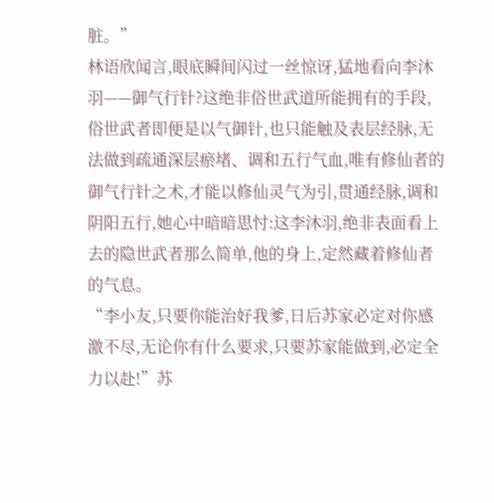脏。”
林语欣闻言,眼底瞬间闪过一丝惊讶,猛地看向李沐羽——御气行针?这绝非俗世武道所能拥有的手段,俗世武者即便是以气御针,也只能触及表层经脉,无法做到疏通深层瘀堵、调和五行气血,唯有修仙者的御气行针之术,才能以修仙灵气为引,贯通经脉,调和阴阳五行,她心中暗暗思忖:这李沐羽,绝非表面看上去的隐世武者那么简单,他的身上,定然藏着修仙者的气息。
“李小友,只要你能治好我爹,日后苏家必定对你感激不尽,无论你有什么要求,只要苏家能做到,必定全力以赴!”苏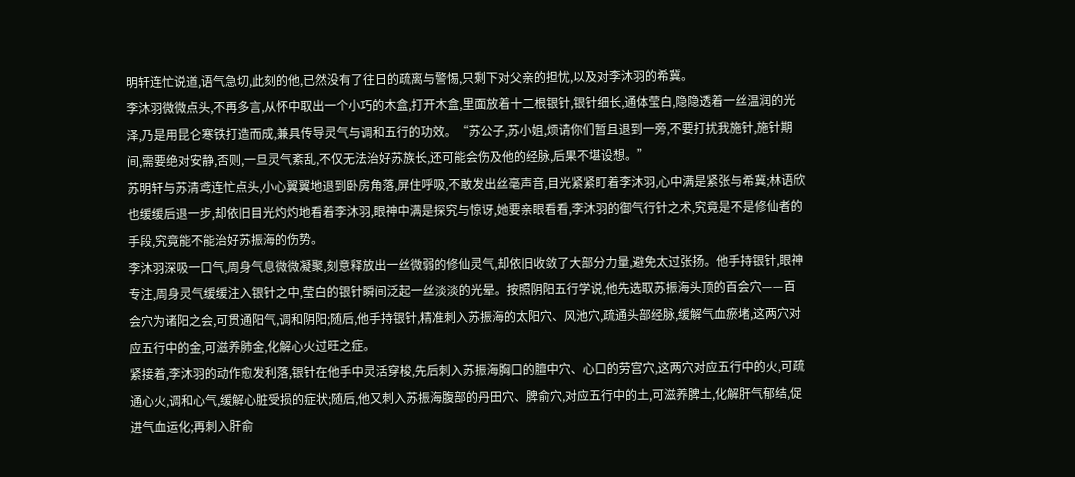明轩连忙说道,语气急切,此刻的他,已然没有了往日的疏离与警惕,只剩下对父亲的担忧,以及对李沐羽的希冀。
李沐羽微微点头,不再多言,从怀中取出一个小巧的木盒,打开木盒,里面放着十二根银针,银针细长,通体莹白,隐隐透着一丝温润的光泽,乃是用昆仑寒铁打造而成,兼具传导灵气与调和五行的功效。“苏公子,苏小姐,烦请你们暂且退到一旁,不要打扰我施针,施针期间,需要绝对安静,否则,一旦灵气紊乱,不仅无法治好苏族长,还可能会伤及他的经脉,后果不堪设想。”
苏明轩与苏清鸢连忙点头,小心翼翼地退到卧房角落,屏住呼吸,不敢发出丝毫声音,目光紧紧盯着李沐羽,心中满是紧张与希冀;林语欣也缓缓后退一步,却依旧目光灼灼地看着李沐羽,眼神中满是探究与惊讶,她要亲眼看看,李沐羽的御气行针之术,究竟是不是修仙者的手段,究竟能不能治好苏振海的伤势。
李沐羽深吸一口气,周身气息微微凝聚,刻意释放出一丝微弱的修仙灵气,却依旧收敛了大部分力量,避免太过张扬。他手持银针,眼神专注,周身灵气缓缓注入银针之中,莹白的银针瞬间泛起一丝淡淡的光晕。按照阴阳五行学说,他先选取苏振海头顶的百会穴——百会穴为诸阳之会,可贯通阳气,调和阴阳;随后,他手持银针,精准刺入苏振海的太阳穴、风池穴,疏通头部经脉,缓解气血瘀堵,这两穴对应五行中的金,可滋养肺金,化解心火过旺之症。
紧接着,李沐羽的动作愈发利落,银针在他手中灵活穿梭,先后刺入苏振海胸口的膻中穴、心口的劳宫穴,这两穴对应五行中的火,可疏通心火,调和心气,缓解心脏受损的症状;随后,他又刺入苏振海腹部的丹田穴、脾俞穴,对应五行中的土,可滋养脾土,化解肝气郁结,促进气血运化;再刺入肝俞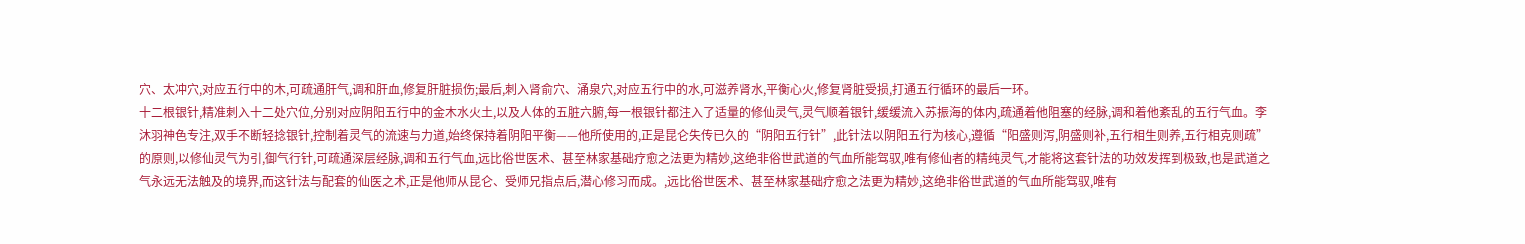穴、太冲穴,对应五行中的木,可疏通肝气,调和肝血,修复肝脏损伤;最后,刺入肾俞穴、涌泉穴,对应五行中的水,可滋养肾水,平衡心火,修复肾脏受损,打通五行循环的最后一环。
十二根银针,精准刺入十二处穴位,分别对应阴阳五行中的金木水火土,以及人体的五脏六腑,每一根银针都注入了适量的修仙灵气,灵气顺着银针,缓缓流入苏振海的体内,疏通着他阻塞的经脉,调和着他紊乱的五行气血。李沐羽神色专注,双手不断轻捻银针,控制着灵气的流速与力道,始终保持着阴阳平衡——他所使用的,正是昆仑失传已久的“阴阳五行针”,此针法以阴阳五行为核心,遵循“阳盛则泻,阴盛则补,五行相生则养,五行相克则疏”的原则,以修仙灵气为引,御气行针,可疏通深层经脉,调和五行气血,远比俗世医术、甚至林家基础疗愈之法更为精妙,这绝非俗世武道的气血所能驾驭,唯有修仙者的精纯灵气,才能将这套针法的功效发挥到极致,也是武道之气永远无法触及的境界,而这针法与配套的仙医之术,正是他师从昆仑、受师兄指点后,潜心修习而成。,远比俗世医术、甚至林家基础疗愈之法更为精妙,这绝非俗世武道的气血所能驾驭,唯有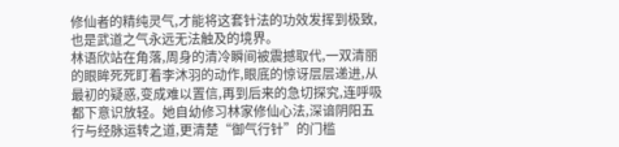修仙者的精纯灵气,才能将这套针法的功效发挥到极致,也是武道之气永远无法触及的境界。
林语欣站在角落,周身的清冷瞬间被震撼取代,一双清丽的眼眸死死盯着李沐羽的动作,眼底的惊讶层层递进,从最初的疑惑,变成难以置信,再到后来的急切探究,连呼吸都下意识放轻。她自幼修习林家修仙心法,深谙阴阳五行与经脉运转之道,更清楚“御气行针”的门槛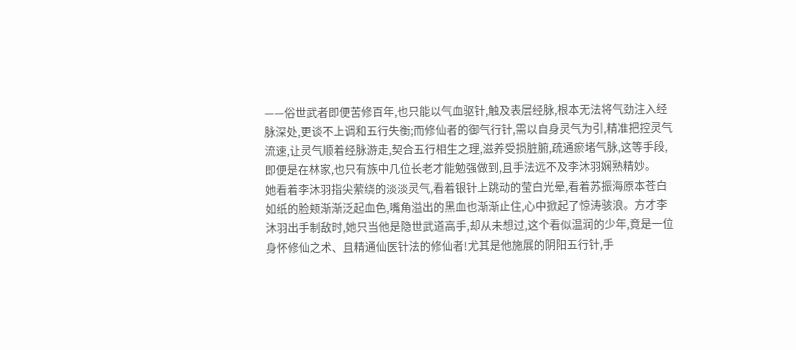——俗世武者即便苦修百年,也只能以气血驱针,触及表层经脉,根本无法将气劲注入经脉深处,更谈不上调和五行失衡;而修仙者的御气行针,需以自身灵气为引,精准把控灵气流速,让灵气顺着经脉游走,契合五行相生之理,滋养受损脏腑,疏通瘀堵气脉,这等手段,即便是在林家,也只有族中几位长老才能勉强做到,且手法远不及李沐羽娴熟精妙。
她看着李沐羽指尖萦绕的淡淡灵气,看着银针上跳动的莹白光晕,看着苏振海原本苍白如纸的脸颊渐渐泛起血色,嘴角溢出的黑血也渐渐止住,心中掀起了惊涛骇浪。方才李沐羽出手制敌时,她只当他是隐世武道高手,却从未想过,这个看似温润的少年,竟是一位身怀修仙之术、且精通仙医针法的修仙者!尤其是他施展的阴阳五行针,手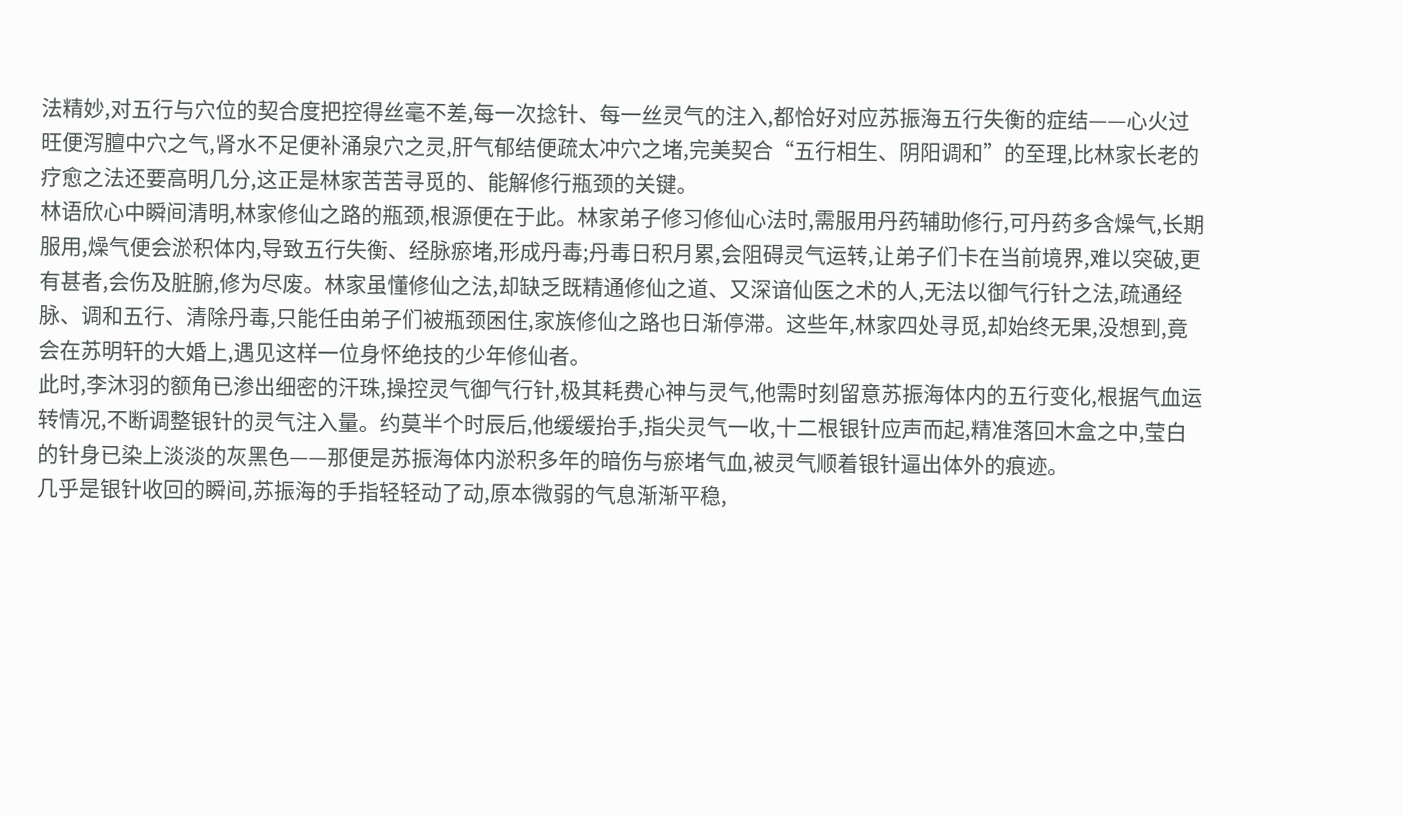法精妙,对五行与穴位的契合度把控得丝毫不差,每一次捻针、每一丝灵气的注入,都恰好对应苏振海五行失衡的症结——心火过旺便泻膻中穴之气,肾水不足便补涌泉穴之灵,肝气郁结便疏太冲穴之堵,完美契合“五行相生、阴阳调和”的至理,比林家长老的疗愈之法还要高明几分,这正是林家苦苦寻觅的、能解修行瓶颈的关键。
林语欣心中瞬间清明,林家修仙之路的瓶颈,根源便在于此。林家弟子修习修仙心法时,需服用丹药辅助修行,可丹药多含燥气,长期服用,燥气便会淤积体内,导致五行失衡、经脉瘀堵,形成丹毒;丹毒日积月累,会阻碍灵气运转,让弟子们卡在当前境界,难以突破,更有甚者,会伤及脏腑,修为尽废。林家虽懂修仙之法,却缺乏既精通修仙之道、又深谙仙医之术的人,无法以御气行针之法,疏通经脉、调和五行、清除丹毒,只能任由弟子们被瓶颈困住,家族修仙之路也日渐停滞。这些年,林家四处寻觅,却始终无果,没想到,竟会在苏明轩的大婚上,遇见这样一位身怀绝技的少年修仙者。
此时,李沐羽的额角已渗出细密的汗珠,操控灵气御气行针,极其耗费心神与灵气,他需时刻留意苏振海体内的五行变化,根据气血运转情况,不断调整银针的灵气注入量。约莫半个时辰后,他缓缓抬手,指尖灵气一收,十二根银针应声而起,精准落回木盒之中,莹白的针身已染上淡淡的灰黑色——那便是苏振海体内淤积多年的暗伤与瘀堵气血,被灵气顺着银针逼出体外的痕迹。
几乎是银针收回的瞬间,苏振海的手指轻轻动了动,原本微弱的气息渐渐平稳,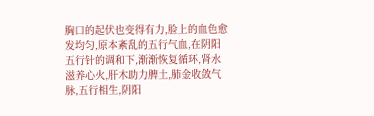胸口的起伏也变得有力,脸上的血色愈发均匀,原本紊乱的五行气血,在阴阳五行针的调和下,渐渐恢复循环,肾水滋养心火,肝木助力脾土,肺金收敛气脉,五行相生,阴阳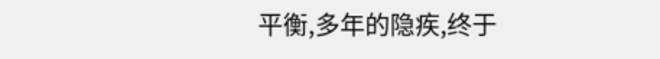平衡,多年的隐疾,终于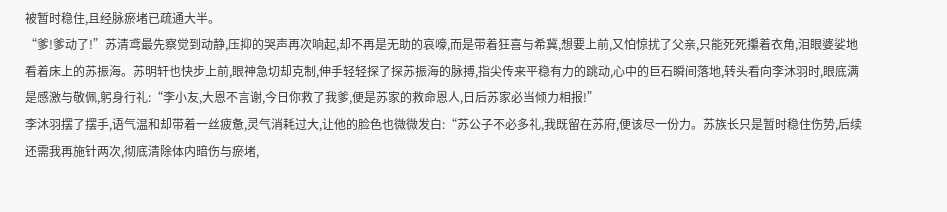被暂时稳住,且经脉瘀堵已疏通大半。
“爹!爹动了!”苏清鸢最先察觉到动静,压抑的哭声再次响起,却不再是无助的哀嚎,而是带着狂喜与希冀,想要上前,又怕惊扰了父亲,只能死死攥着衣角,泪眼婆娑地看着床上的苏振海。苏明轩也快步上前,眼神急切却克制,伸手轻轻探了探苏振海的脉搏,指尖传来平稳有力的跳动,心中的巨石瞬间落地,转头看向李沐羽时,眼底满是感激与敬佩,躬身行礼:“李小友,大恩不言谢,今日你救了我爹,便是苏家的救命恩人,日后苏家必当倾力相报!”
李沐羽摆了摆手,语气温和却带着一丝疲惫,灵气消耗过大,让他的脸色也微微发白:“苏公子不必多礼,我既留在苏府,便该尽一份力。苏族长只是暂时稳住伤势,后续还需我再施针两次,彻底清除体内暗伤与瘀堵,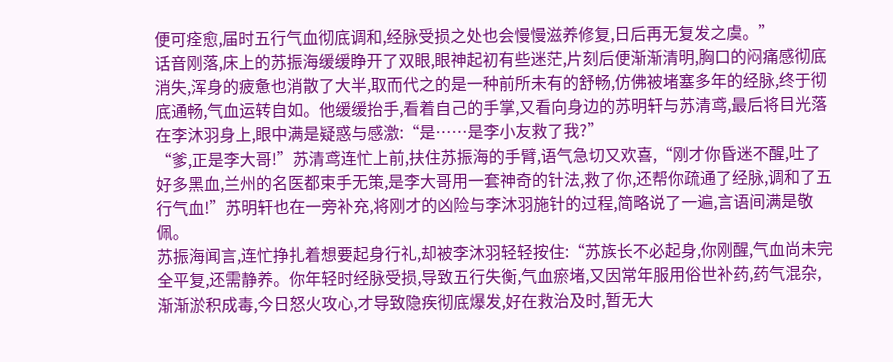便可痊愈,届时五行气血彻底调和,经脉受损之处也会慢慢滋养修复,日后再无复发之虞。”
话音刚落,床上的苏振海缓缓睁开了双眼,眼神起初有些迷茫,片刻后便渐渐清明,胸口的闷痛感彻底消失,浑身的疲惫也消散了大半,取而代之的是一种前所未有的舒畅,仿佛被堵塞多年的经脉,终于彻底通畅,气血运转自如。他缓缓抬手,看着自己的手掌,又看向身边的苏明轩与苏清鸢,最后将目光落在李沐羽身上,眼中满是疑惑与感激:“是……是李小友救了我?”
“爹,正是李大哥!”苏清鸢连忙上前,扶住苏振海的手臂,语气急切又欢喜,“刚才你昏迷不醒,吐了好多黑血,兰州的名医都束手无策,是李大哥用一套神奇的针法,救了你,还帮你疏通了经脉,调和了五行气血!”苏明轩也在一旁补充,将刚才的凶险与李沐羽施针的过程,简略说了一遍,言语间满是敬佩。
苏振海闻言,连忙挣扎着想要起身行礼,却被李沐羽轻轻按住:“苏族长不必起身,你刚醒,气血尚未完全平复,还需静养。你年轻时经脉受损,导致五行失衡,气血瘀堵,又因常年服用俗世补药,药气混杂,渐渐淤积成毒,今日怒火攻心,才导致隐疾彻底爆发,好在救治及时,暂无大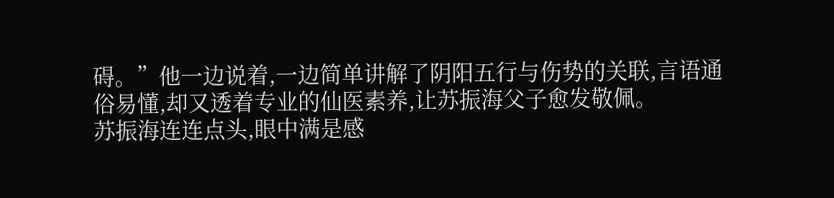碍。”他一边说着,一边简单讲解了阴阳五行与伤势的关联,言语通俗易懂,却又透着专业的仙医素养,让苏振海父子愈发敬佩。
苏振海连连点头,眼中满是感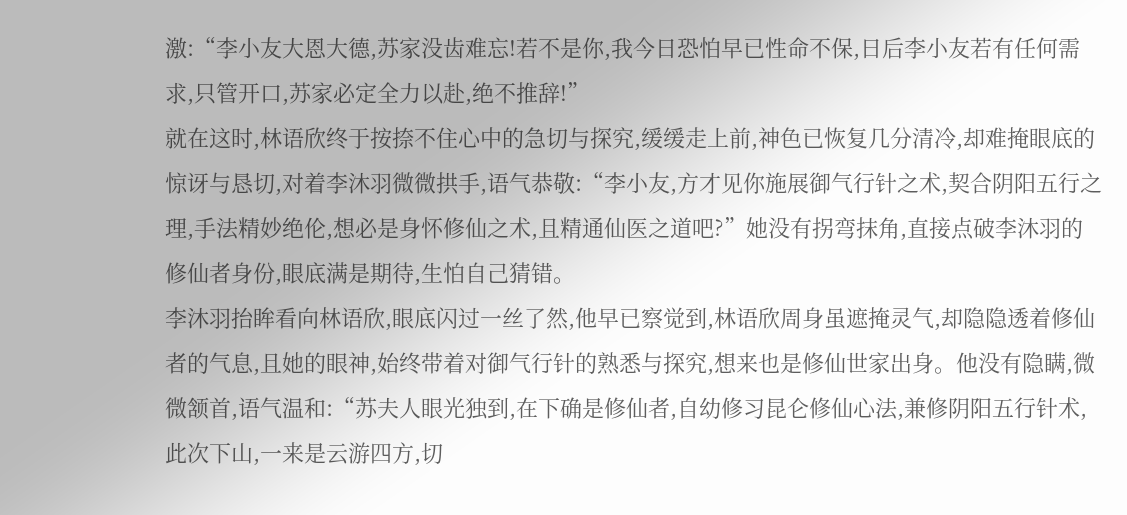激:“李小友大恩大德,苏家没齿难忘!若不是你,我今日恐怕早已性命不保,日后李小友若有任何需求,只管开口,苏家必定全力以赴,绝不推辞!”
就在这时,林语欣终于按捺不住心中的急切与探究,缓缓走上前,神色已恢复几分清冷,却难掩眼底的惊讶与恳切,对着李沐羽微微拱手,语气恭敬:“李小友,方才见你施展御气行针之术,契合阴阳五行之理,手法精妙绝伦,想必是身怀修仙之术,且精通仙医之道吧?”她没有拐弯抹角,直接点破李沐羽的修仙者身份,眼底满是期待,生怕自己猜错。
李沐羽抬眸看向林语欣,眼底闪过一丝了然,他早已察觉到,林语欣周身虽遮掩灵气,却隐隐透着修仙者的气息,且她的眼神,始终带着对御气行针的熟悉与探究,想来也是修仙世家出身。他没有隐瞒,微微颔首,语气温和:“苏夫人眼光独到,在下确是修仙者,自幼修习昆仑修仙心法,兼修阴阳五行针术,此次下山,一来是云游四方,切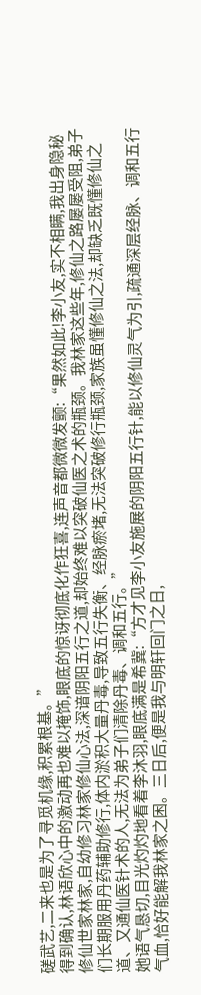磋武艺,二来也是为了寻觅机缘,积累根基。”
得到确认,林语欣心中的激动再也难以掩饰,眼底的惊讶彻底化作狂喜,连声音都微微发颤:“果然如此!李小友,实不相瞒,我出身隐秘修仙世家林家,自幼修习林家修仙心法,深谙阴阳五行之道,却始终难以突破仙医之术的瓶颈。我林家这些年,修仙之路屡屡受阻,弟子们长期服用丹药辅助修行,体内淤积大量丹毒,导致五行失衡、经脉瘀堵,无法突破修行瓶颈,家族虽懂修仙之法,却缺乏既懂修仙之道、又通仙医针术的人,无法为弟子们清除丹毒、调和五行。”
她语气恳切,目光灼灼地看着李沐羽,眼底满是希冀:“方才见李小友施展的阴阳五行针,能以修仙灵气为引,疏通深层经脉、调和五行气血,恰好能解我林家之困。三日后,便是我与明轩回门之日,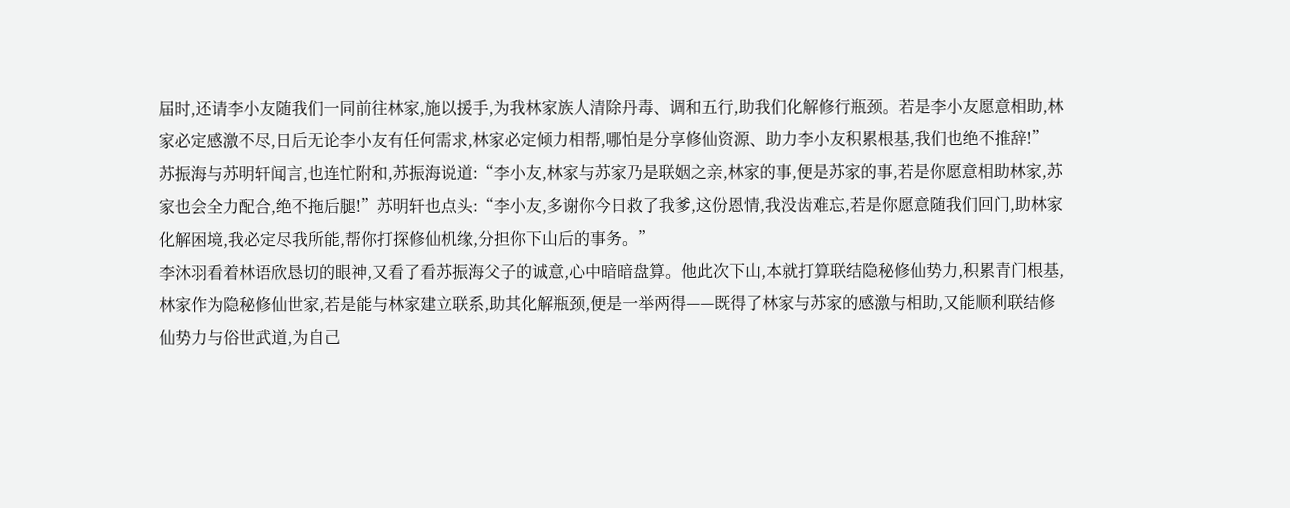届时,还请李小友随我们一同前往林家,施以援手,为我林家族人清除丹毒、调和五行,助我们化解修行瓶颈。若是李小友愿意相助,林家必定感激不尽,日后无论李小友有任何需求,林家必定倾力相帮,哪怕是分享修仙资源、助力李小友积累根基,我们也绝不推辞!”
苏振海与苏明轩闻言,也连忙附和,苏振海说道:“李小友,林家与苏家乃是联姻之亲,林家的事,便是苏家的事,若是你愿意相助林家,苏家也会全力配合,绝不拖后腿!”苏明轩也点头:“李小友,多谢你今日救了我爹,这份恩情,我没齿难忘,若是你愿意随我们回门,助林家化解困境,我必定尽我所能,帮你打探修仙机缘,分担你下山后的事务。”
李沐羽看着林语欣恳切的眼神,又看了看苏振海父子的诚意,心中暗暗盘算。他此次下山,本就打算联结隐秘修仙势力,积累青门根基,林家作为隐秘修仙世家,若是能与林家建立联系,助其化解瓶颈,便是一举两得——既得了林家与苏家的感激与相助,又能顺利联结修仙势力与俗世武道,为自己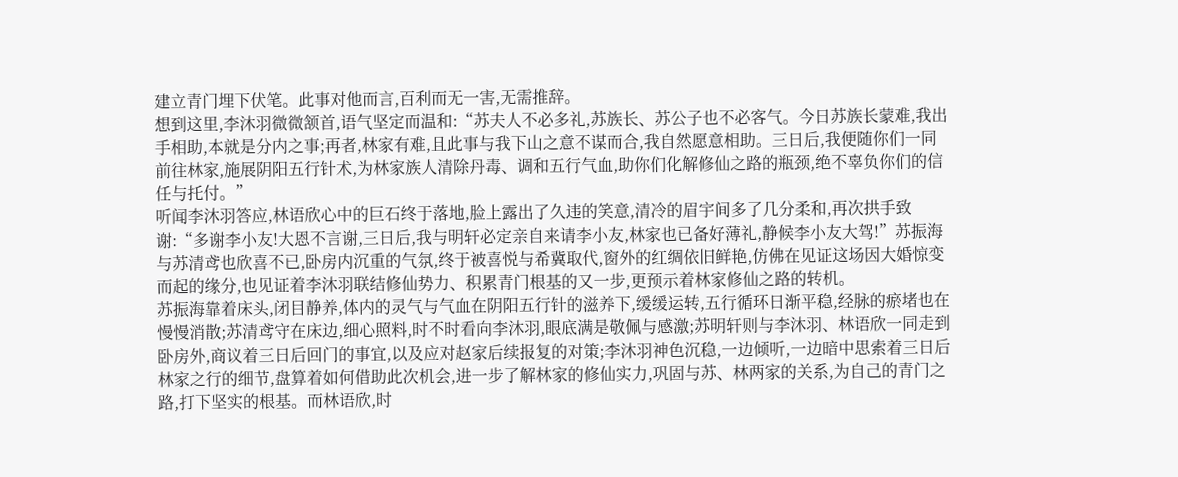建立青门埋下伏笔。此事对他而言,百利而无一害,无需推辞。
想到这里,李沐羽微微颔首,语气坚定而温和:“苏夫人不必多礼,苏族长、苏公子也不必客气。今日苏族长蒙难,我出手相助,本就是分内之事;再者,林家有难,且此事与我下山之意不谋而合,我自然愿意相助。三日后,我便随你们一同前往林家,施展阴阳五行针术,为林家族人清除丹毒、调和五行气血,助你们化解修仙之路的瓶颈,绝不辜负你们的信任与托付。”
听闻李沐羽答应,林语欣心中的巨石终于落地,脸上露出了久违的笑意,清冷的眉宇间多了几分柔和,再次拱手致谢:“多谢李小友!大恩不言谢,三日后,我与明轩必定亲自来请李小友,林家也已备好薄礼,静候李小友大驾!”苏振海与苏清鸢也欣喜不已,卧房内沉重的气氛,终于被喜悦与希冀取代,窗外的红绸依旧鲜艳,仿佛在见证这场因大婚惊变而起的缘分,也见证着李沐羽联结修仙势力、积累青门根基的又一步,更预示着林家修仙之路的转机。
苏振海靠着床头,闭目静养,体内的灵气与气血在阴阳五行针的滋养下,缓缓运转,五行循环日渐平稳,经脉的瘀堵也在慢慢消散;苏清鸢守在床边,细心照料,时不时看向李沐羽,眼底满是敬佩与感激;苏明轩则与李沐羽、林语欣一同走到卧房外,商议着三日后回门的事宜,以及应对赵家后续报复的对策;李沐羽神色沉稳,一边倾听,一边暗中思索着三日后林家之行的细节,盘算着如何借助此次机会,进一步了解林家的修仙实力,巩固与苏、林两家的关系,为自己的青门之路,打下坚实的根基。而林语欣,时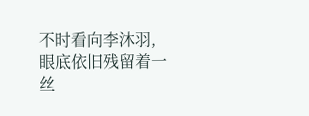不时看向李沐羽,眼底依旧残留着一丝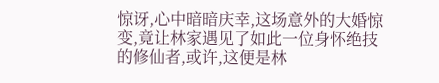惊讶,心中暗暗庆幸,这场意外的大婚惊变,竟让林家遇见了如此一位身怀绝技的修仙者,或许,这便是林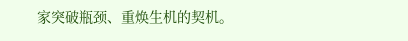家突破瓶颈、重焕生机的契机。